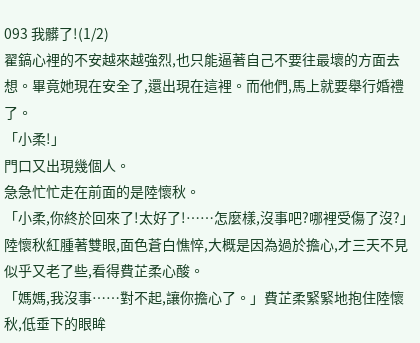093 我髒了!(1/2)
翟鎬心裡的不安越來越強烈,也只能逼著自己不要往最壞的方面去想。畢竟她現在安全了,還出現在這裡。而他們,馬上就要舉行婚禮了。
「小柔!」
門口又出現幾個人。
急急忙忙走在前面的是陸懷秋。
「小柔,你終於回來了!太好了!……怎麼樣,沒事吧?哪裡受傷了沒?」陸懷秋紅腫著雙眼,面色蒼白憔悴,大概是因為過於擔心,才三天不見似乎又老了些,看得費芷柔心酸。
「媽媽,我沒事……對不起,讓你擔心了。」費芷柔緊緊地抱住陸懷秋,低垂下的眼眸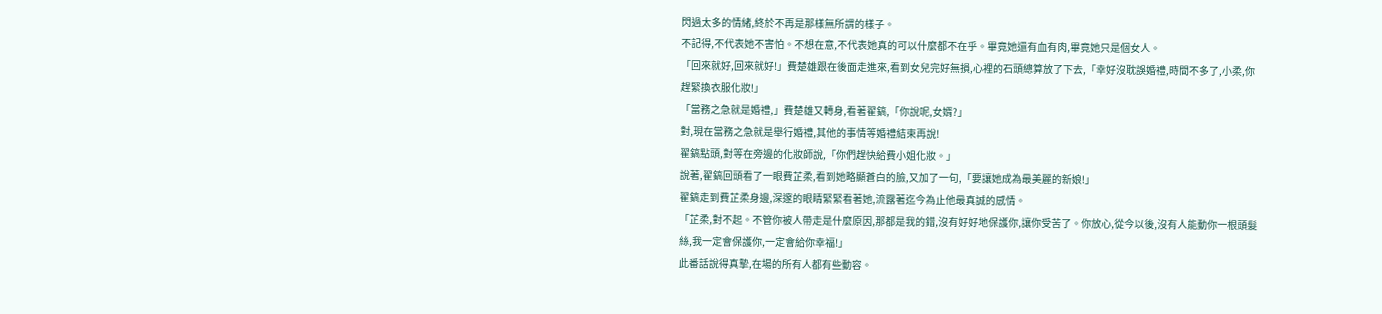閃過太多的情緒,終於不再是那樣無所謂的樣子。
不記得,不代表她不害怕。不想在意,不代表她真的可以什麼都不在乎。畢竟她還有血有肉,畢竟她只是個女人。
「回來就好,回來就好!」費楚雄跟在後面走進來,看到女兒完好無損,心裡的石頭總算放了下去,「幸好沒耽誤婚禮,時間不多了,小柔,你趕緊換衣服化妝!」
「當務之急就是婚禮,」費楚雄又轉身,看著翟鎬,「你說呢,女婿?」
對,現在當務之急就是舉行婚禮,其他的事情等婚禮結束再說!
翟鎬點頭,對等在旁邊的化妝師說,「你們趕快給費小姐化妝。」
說著,翟鎬回頭看了一眼費芷柔,看到她略顯蒼白的臉,又加了一句,「要讓她成為最美麗的新娘!」
翟鎬走到費芷柔身邊,深邃的眼睛緊緊看著她,流露著迄今為止他最真誠的感情。
「芷柔,對不起。不管你被人帶走是什麼原因,那都是我的錯,沒有好好地保護你,讓你受苦了。你放心,從今以後,沒有人能動你一根頭髮絲,我一定會保護你,一定會給你幸福!」
此番話說得真摯,在場的所有人都有些動容。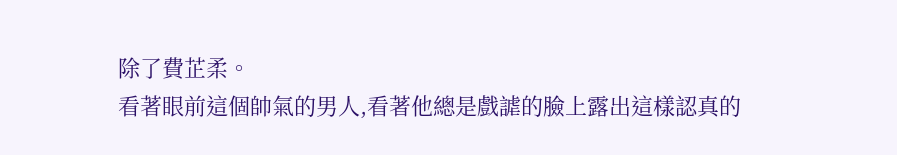除了費芷柔。
看著眼前這個帥氣的男人,看著他總是戲謔的臉上露出這樣認真的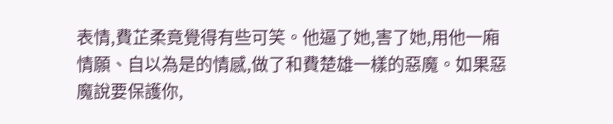表情,費芷柔竟覺得有些可笑。他逼了她,害了她,用他一廂情願、自以為是的情感,做了和費楚雄一樣的惡魔。如果惡魔說要保護你,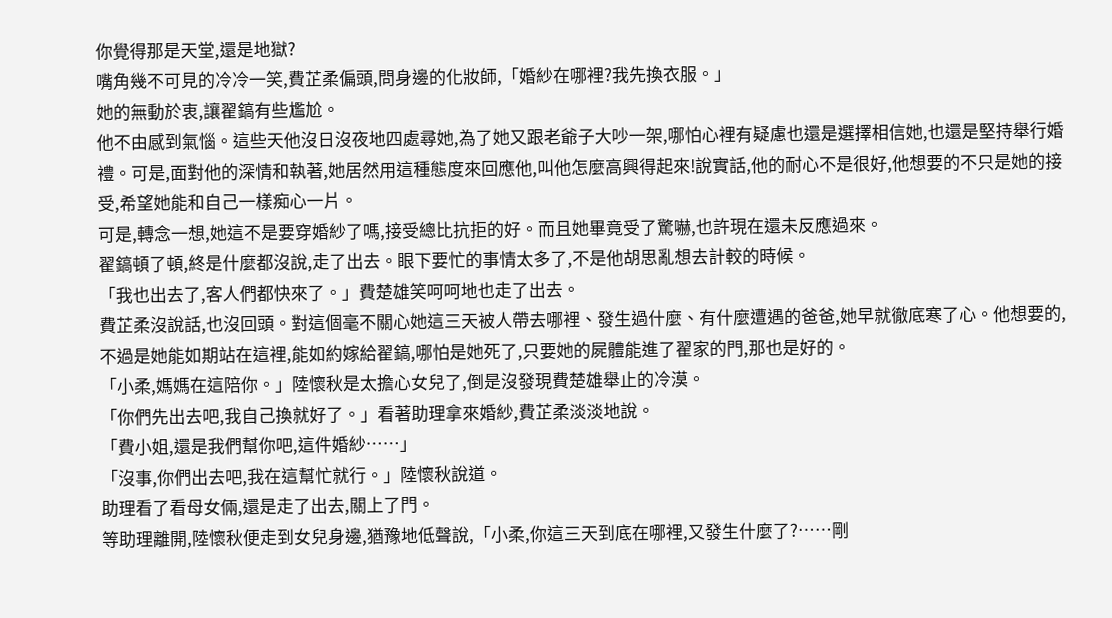你覺得那是天堂,還是地獄?
嘴角幾不可見的冷冷一笑,費芷柔偏頭,問身邊的化妝師,「婚紗在哪裡?我先換衣服。」
她的無動於衷,讓翟鎬有些尷尬。
他不由感到氣惱。這些天他沒日沒夜地四處尋她,為了她又跟老爺子大吵一架,哪怕心裡有疑慮也還是選擇相信她,也還是堅持舉行婚禮。可是,面對他的深情和執著,她居然用這種態度來回應他,叫他怎麼高興得起來!說實話,他的耐心不是很好,他想要的不只是她的接受,希望她能和自己一樣痴心一片。
可是,轉念一想,她這不是要穿婚紗了嗎,接受總比抗拒的好。而且她畢竟受了驚嚇,也許現在還未反應過來。
翟鎬頓了頓,終是什麼都沒說,走了出去。眼下要忙的事情太多了,不是他胡思亂想去計較的時候。
「我也出去了,客人們都快來了。」費楚雄笑呵呵地也走了出去。
費芷柔沒說話,也沒回頭。對這個毫不關心她這三天被人帶去哪裡、發生過什麼、有什麼遭遇的爸爸,她早就徹底寒了心。他想要的,不過是她能如期站在這裡,能如約嫁給翟鎬,哪怕是她死了,只要她的屍體能進了翟家的門,那也是好的。
「小柔,媽媽在這陪你。」陸懷秋是太擔心女兒了,倒是沒發現費楚雄舉止的冷漠。
「你們先出去吧,我自己換就好了。」看著助理拿來婚紗,費芷柔淡淡地說。
「費小姐,還是我們幫你吧,這件婚紗……」
「沒事,你們出去吧,我在這幫忙就行。」陸懷秋說道。
助理看了看母女倆,還是走了出去,關上了門。
等助理離開,陸懷秋便走到女兒身邊,猶豫地低聲說,「小柔,你這三天到底在哪裡,又發生什麼了?……剛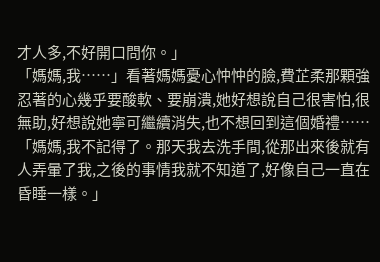才人多,不好開口問你。」
「媽媽,我……」看著媽媽憂心忡忡的臉,費芷柔那顆強忍著的心幾乎要酸軟、要崩潰,她好想說自己很害怕,很無助,好想說她寧可繼續消失,也不想回到這個婚禮……
「媽媽,我不記得了。那天我去洗手間,從那出來後就有人弄暈了我,之後的事情我就不知道了,好像自己一直在昏睡一樣。」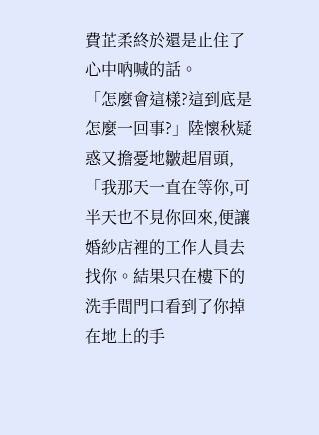費芷柔終於還是止住了心中吶喊的話。
「怎麼會這樣?這到底是怎麼一回事?」陸懷秋疑惑又擔憂地皺起眉頭,「我那天一直在等你,可半天也不見你回來,便讓婚紗店裡的工作人員去找你。結果只在樓下的洗手間門口看到了你掉在地上的手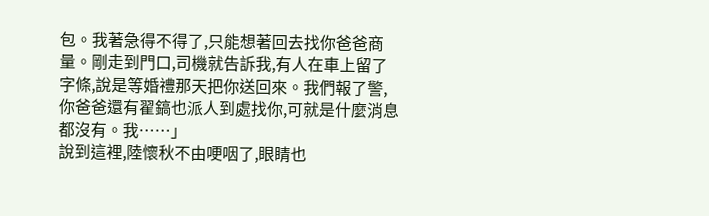包。我著急得不得了,只能想著回去找你爸爸商量。剛走到門口,司機就告訴我,有人在車上留了字條,說是等婚禮那天把你送回來。我們報了警,你爸爸還有翟鎬也派人到處找你,可就是什麼消息都沒有。我……」
說到這裡,陸懷秋不由哽咽了,眼睛也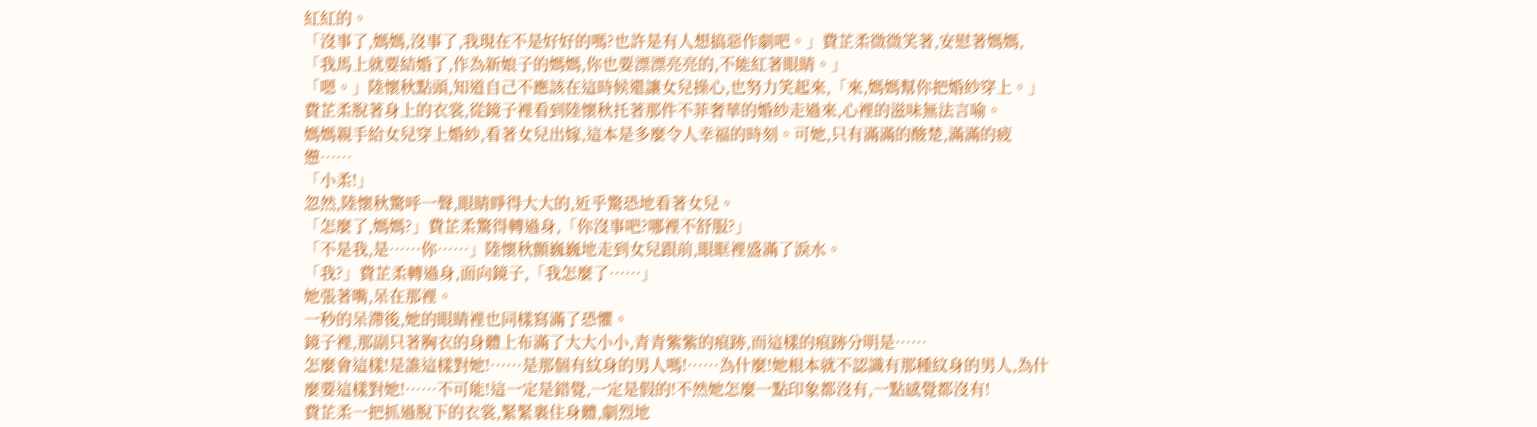紅紅的。
「沒事了,媽媽,沒事了,我現在不是好好的嗎?也許是有人想搞惡作劇吧。」費芷柔微微笑著,安慰著媽媽,「我馬上就要結婚了,作為新娘子的媽媽,你也要漂漂亮亮的,不能紅著眼睛。」
「嗯。」陸懷秋點頭,知道自己不應該在這時候還讓女兒操心,也努力笑起來,「來,媽媽幫你把婚紗穿上。」
費芷柔脫著身上的衣裳,從鏡子裡看到陸懷秋托著那件不菲奢華的婚紗走過來,心裡的滋味無法言喻。
媽媽親手給女兒穿上婚紗,看著女兒出嫁,這本是多麼令人幸福的時刻。可她,只有滿滿的酸楚,滿滿的疲憊……
「小柔!」
忽然,陸懷秋驚呼一聲,眼睛睜得大大的,近乎驚恐地看著女兒。
「怎麼了,媽媽?」費芷柔驚得轉過身,「你沒事吧?哪裡不舒服?」
「不是我,是……你……」陸懷秋顫巍巍地走到女兒跟前,眼眶裡盛滿了淚水。
「我?」費芷柔轉過身,面向鏡子,「我怎麼了……」
她張著嘴,呆在那裡。
一秒的呆滯後,她的眼睛裡也同樣寫滿了恐懼。
鏡子裡,那副只著胸衣的身體上布滿了大大小小,青青紫紫的痕跡,而這樣的痕跡分明是……
怎麼會這樣!是誰這樣對她!……是那個有紋身的男人嗎!……為什麼!她根本就不認識有那種紋身的男人,為什麼要這樣對她!……不可能!這一定是錯覺,一定是假的!不然她怎麼一點印象都沒有,一點感覺都沒有!
費芷柔一把抓過脫下的衣裳,緊緊裹住身體,劇烈地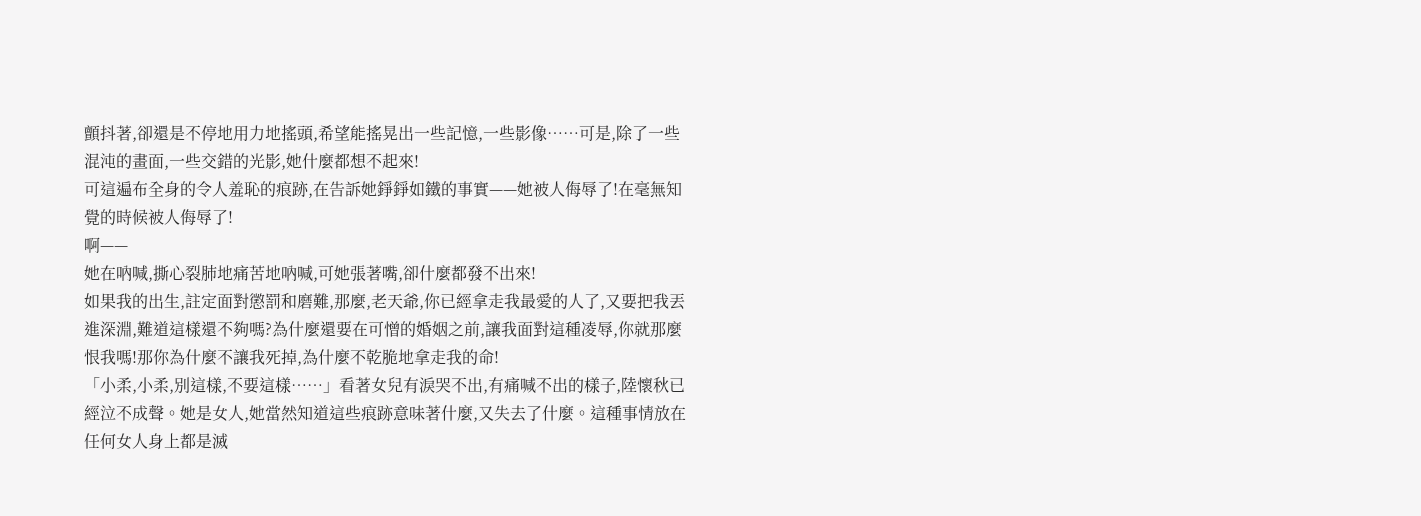顫抖著,卻還是不停地用力地搖頭,希望能搖晃出一些記憶,一些影像……可是,除了一些混沌的畫面,一些交錯的光影,她什麼都想不起來!
可這遍布全身的令人羞恥的痕跡,在告訴她錚錚如鐵的事實——她被人侮辱了!在毫無知覺的時候被人侮辱了!
啊——
她在吶喊,撕心裂肺地痛苦地吶喊,可她張著嘴,卻什麼都發不出來!
如果我的出生,註定面對懲罰和磨難,那麼,老天爺,你已經拿走我最愛的人了,又要把我丟進深淵,難道這樣還不夠嗎?為什麼還要在可憎的婚姻之前,讓我面對這種凌辱,你就那麼恨我嗎!那你為什麼不讓我死掉,為什麼不乾脆地拿走我的命!
「小柔,小柔,別這樣,不要這樣……」看著女兒有淚哭不出,有痛喊不出的樣子,陸懷秋已經泣不成聲。她是女人,她當然知道這些痕跡意味著什麼,又失去了什麼。這種事情放在任何女人身上都是滅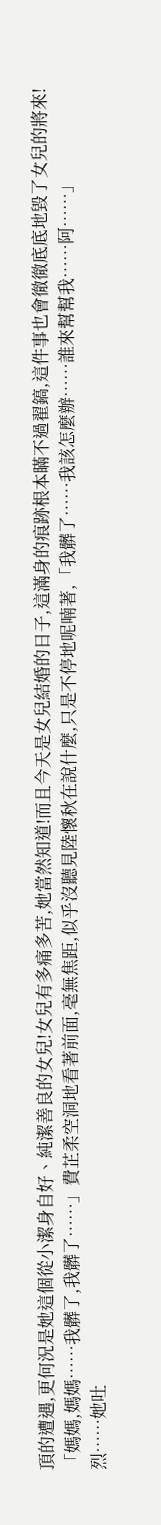頂的遭遇,更何況是她這個從小潔身自好、純潔善良的女兒!女兒有多痛多苦,她當然知道!而且今天是女兒結婚的日子,這滿身的痕跡根本瞞不過翟鎬,這件事也會徹徹底底地毀了女兒的將來!
「媽媽,媽媽……我髒了,我髒了……」費芷柔空洞地看著前面,毫無焦距,似乎沒聽見陸懷秋在說什麼,只是不停地呢喃著,「我髒了……我該怎麼辦……誰來幫幫我……阿……」
烈……她吐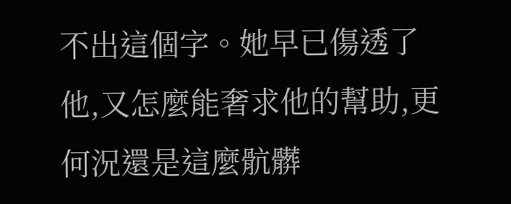不出這個字。她早已傷透了他,又怎麼能奢求他的幫助,更何況還是這麼骯髒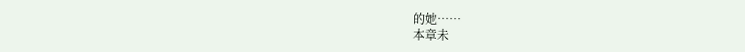的她……
本章未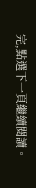完,點選下一頁繼續閱讀。